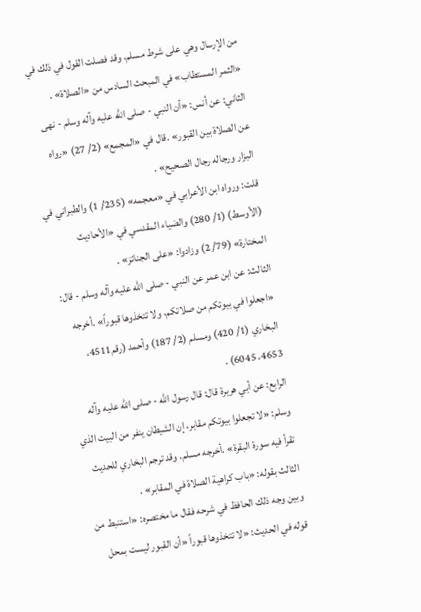من الإرسال وهي على شرط مسلم، وقد فصلت القول في ذلك في «الثمر المستطاب» في المبحث السادس من «الصلاة» .
الثاني: عن أنس: «أن النبي - صلى الله عليه وآله وسلم - نهى عن الصلاة بين القبور» .قال في «المجمع» (2/ 27) «رواه البزار ورجاله رجال الصحيح» .
قلت: ورواه ابن الأعرابي في «معجمه» (235/ 1) والطبراني في (الأوسط) (1/ 280) والضياء المقدسي في «الأحاديث المختارة» (79/ 2) وزادوا: «على الجنائز» .
الثالث: عن ابن عمر عن النبي - صلى الله عليه وآله وسلم - قال: «اجعلوا في بيوتكم من صلاتكم، ولا تتخذوها قبوراً» .أخرجه البخاري (1/ 420) ومسلم (2/ 187) وأحمد (رقم4511، 4653، 6045) .
الرابع: عن أبي هريرة قال: قال رسول الله - صلى الله عليه وآله وسلم: «لا تجعلوا بيوتكم مقابر، إن الشيطان ينفر من البيت الذي تقرأ فيه سورة البقرة» .أخرجه مسلم. وقد ترجم البخاري للحديث الثالث بقوله: «باب كراهية الصلاة في المقابر» .
وبين وجه ذلك الحافظ في شرحه فقال ما مختصره: «استنبط من قوله في الحديث: «لا تتخذوها قبوراً «أن القبور ليست بمحل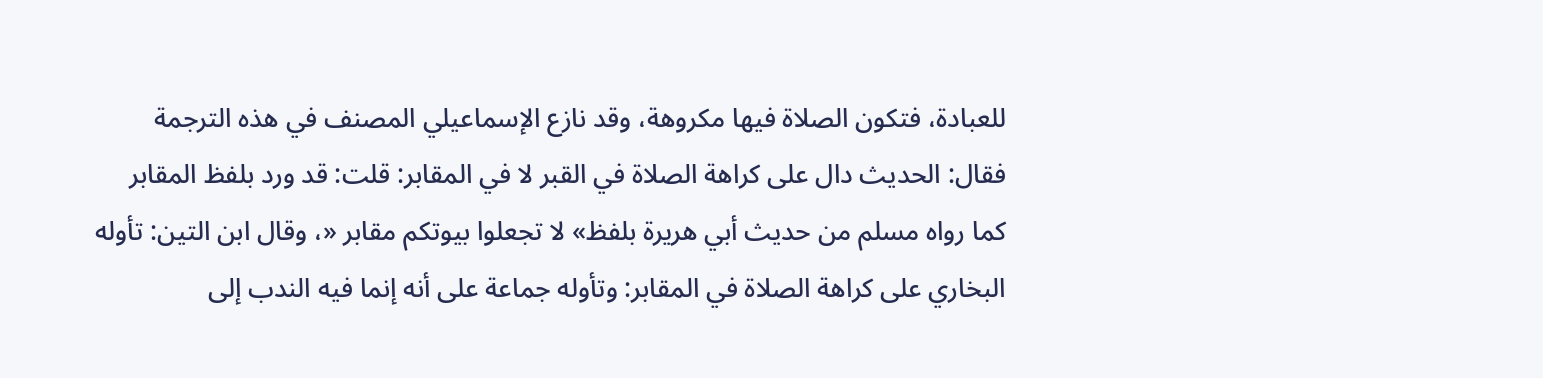للعبادة، فتكون الصلاة فيها مكروهة، وقد نازع الإسماعيلي المصنف في هذه الترجمة فقال: الحديث دال على كراهة الصلاة في القبر لا في المقابر: قلت: قد ورد بلفظ المقابر كما رواه مسلم من حديث أبي هريرة بلفظ» لا تجعلوا بيوتكم مقابر «، وقال ابن التين: تأوله البخاري على كراهة الصلاة في المقابر: وتأوله جماعة على أنه إنما فيه الندب إلى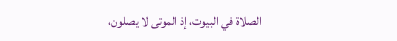الصلاة في البيوت، إذ الموتى لا يصلون،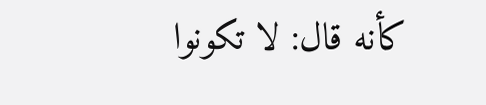كأنه قال: لا تكونوا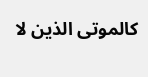كالموتى الذين لا